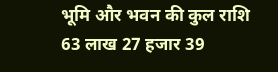भूमि और भवन की कुल राशि 63 लाख 27 हजार 39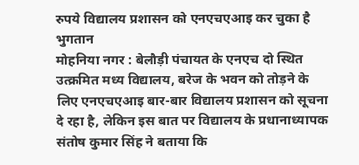रुपये विद्यालय प्रशासन को एनएचएआइ कर चुका है भुगतान
मोहनिया नगर : बेलौड़ी पंचायत के एनएच दो स्थित उत्क्रमित मध्य विद्यालय, बरेज के भवन को तोड़ने के लिए एनएचएआइ बार-बार विद्यालय प्रशासन को सूचना दे रहा है, लेकिन इस बात पर विद्यालय के प्रधानाध्यापक संतोष कुमार सिंह ने बताया कि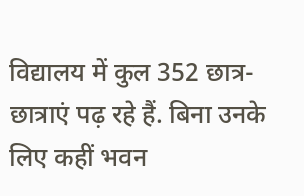विद्यालय में कुल 352 छात्र-छात्राएं पढ़ रहे हैं. बिना उनके लिए कहीं भवन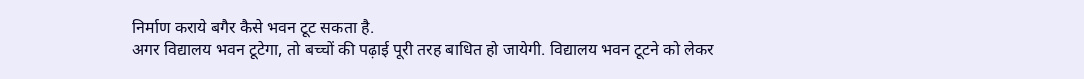निर्माण कराये बगैर कैसे भवन टूट सकता है.
अगर विद्यालय भवन टूटेगा, तो बच्चों की पढ़ाई पूरी तरह बाधित हो जायेगी. विद्यालय भवन टूटने को लेकर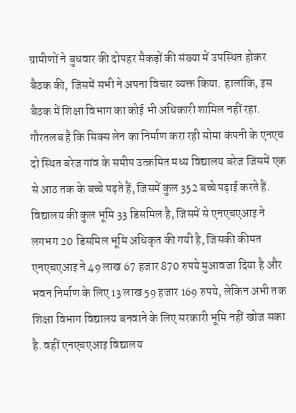ग्रामीणों ने बुधवार की दोपहर सैकड़ों की संख्या में उपस्थित होकर बैठक की, जिसमें सभी ने अपना विचार व्यक्त किया. हालांकि, इस बैठक में शिक्षा विभाग का कोई भी अधिकारी शामिल नहीं रहा.
गौरतलब है कि सिक्स लेन का निर्माण करा रही सोमा कंपनी के एनएच दो स्थित बरेज गांव के समीप उत्क्रमित मध्य विद्यालय बरेज जिसमें एक से आठ तक के बच्चे पढ़ते हैं, जिसमें कुल 352 बच्चे पढ़ाई करते हैं. विद्यालय की कुल भूमि 33 डिसमिल है, जिसमें से एनएचएआइ ने लगभग 20 डिसमिल भूमि अधिकृत की गयी है, जिसकी कीमत एनएचएआइ ने 49 लाख 67 हजार 870 रुपये मुआवजा दिया है और भवन निर्माण के लिए 13 लाख 59 हजार 169 रुपये, लेकिन अभी तक शिक्षा विभाग विद्यालय बनवाने के लिए सरकारी भूमि नहीं खोज सका है. वहीं एनएचएआइ विद्यालय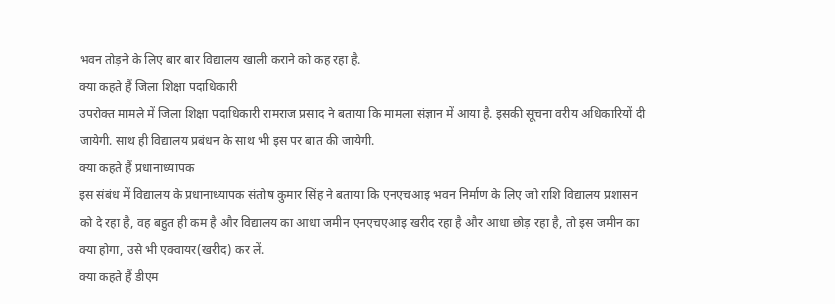भवन तोड़ने के लिए बार बार विद्यालय खाली कराने को कह रहा है.
क्या कहते हैं जिला शिक्षा पदाधिकारी
उपरोक्त मामले में जिला शिक्षा पदाधिकारी रामराज प्रसाद ने बताया कि मामला संज्ञान में आया है. इसकी सूचना वरीय अधिकारियों दी जायेगी. साथ ही विद्यालय प्रबंधन के साथ भी इस पर बात की जायेगी.
क्या कहते हैं प्रधानाध्यापक
इस संबंध में विद्यालय के प्रधानाध्यापक संतोष कुमार सिंह ने बताया कि एनएचआइ भवन निर्माण के लिए जो राशि विद्यालय प्रशासन को दे रहा है, वह बहुत ही कम है और विद्यालय का आधा जमीन एनएचएआइ खरीद रहा है और आधा छोड़ रहा है, तो इस जमीन का क्या होगा, उसे भी एक्वायर(खरीद) कर लें.
क्या कहते हैं डीएम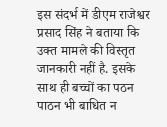इस संदर्भ में डीएम राजेश्वर प्रसाद सिंह ने बताया कि उक्त मामले की विस्तृत जानकारी नहीं है. इसके साथ ही बच्चों का पठन पाठन भी बाधित न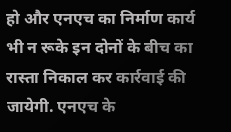हो और एनएच का निर्माण कार्य भी न रूके इन दोनों के बीच का रास्ता निकाल कर कार्रवाई की जायेगी. एनएच के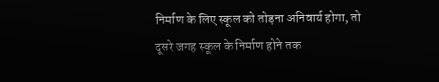निर्माण के लिए स्कूल को तोड़ना अनिवार्य होगा, तो दूसरे जगह स्कूल के निर्माण होने तक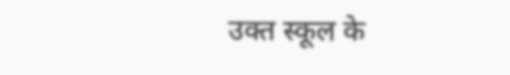उक्त स्कूल के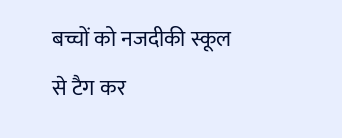बच्चों को नजदीकी स्कूल से टैग कर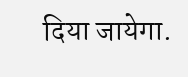दिया जायेगा.